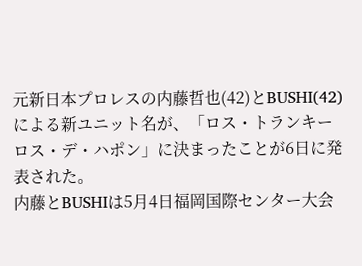元新日本プロレスの内藤哲也(42)とBUSHI(42)による新ユニット名が、「ロス・トランキーロス・デ・ハポン」に決まったことが6日に発表された。
内藤とBUSHIは5月4日福岡国際センター大会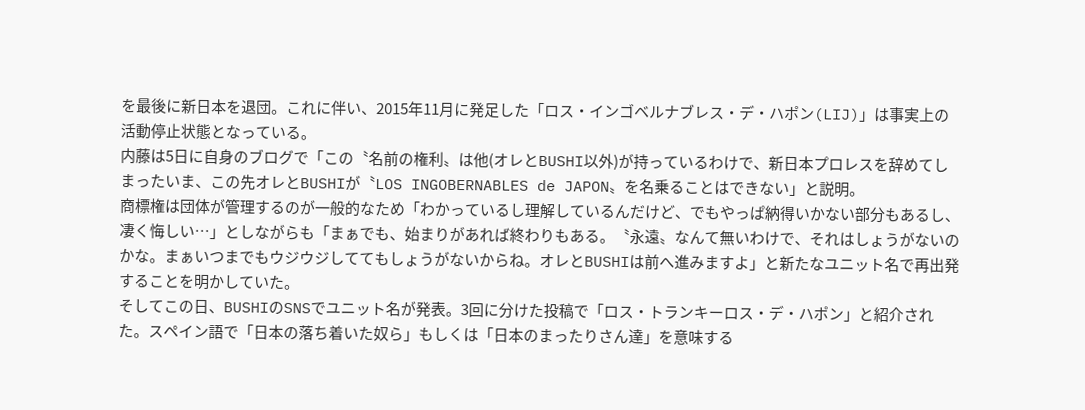を最後に新日本を退団。これに伴い、2015年11月に発足した「ロス・インゴベルナブレス・デ・ハポン(LIJ)」は事実上の活動停止状態となっている。
内藤は5日に自身のブログで「この〝名前の権利〟は他(オレとBUSHI以外)が持っているわけで、新日本プロレスを辞めてしまったいま、この先オレとBUSHIが〝LOS INGOBERNABLES de JAPON〟を名乗ることはできない」と説明。
商標権は団体が管理するのが一般的なため「わかっているし理解しているんだけど、でもやっぱ納得いかない部分もあるし、凄く悔しい…」としながらも「まぁでも、始まりがあれば終わりもある。〝永遠〟なんて無いわけで、それはしょうがないのかな。まぁいつまでもウジウジしててもしょうがないからね。オレとBUSHIは前へ進みますよ」と新たなユニット名で再出発することを明かしていた。
そしてこの日、BUSHIのSNSでユニット名が発表。3回に分けた投稿で「ロス・トランキーロス・デ・ハポン」と紹介された。スペイン語で「日本の落ち着いた奴ら」もしくは「日本のまったりさん達」を意味する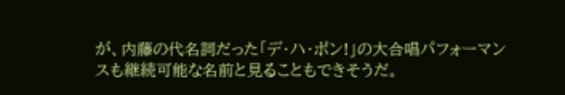が、内藤の代名詞だった「デ・ハ・ポン!」の大合唱パフォーマンスも継続可能な名前と見ることもできそうだ。